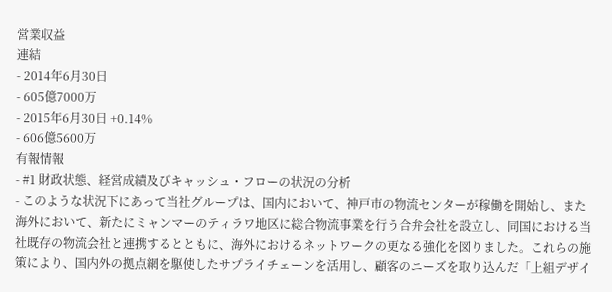営業収益
連結
- 2014年6月30日
- 605億7000万
- 2015年6月30日 +0.14%
- 606億5600万
有報情報
- #1 財政状態、経営成績及びキャッシュ・フローの状況の分析
- このような状況下にあって当社グループは、国内において、神戸市の物流センターが稼働を開始し、また海外において、新たにミャンマーのティラワ地区に総合物流事業を行う合弁会社を設立し、同国における当社既存の物流会社と連携するとともに、海外におけるネットワークの更なる強化を図りました。これらの施策により、国内外の拠点網を駆使したサプライチェーンを活用し、顧客のニーズを取り込んだ「上組デザイ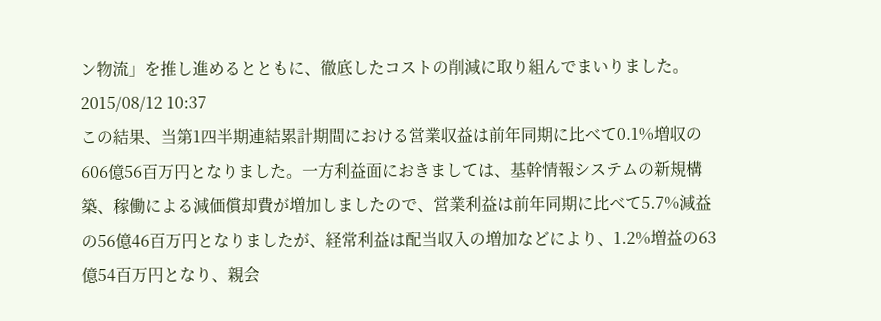ン物流」を推し進めるとともに、徹底したコストの削減に取り組んでまいりました。2015/08/12 10:37
この結果、当第1四半期連結累計期間における営業収益は前年同期に比べて0.1%増収の606億56百万円となりました。一方利益面におきましては、基幹情報システムの新規構築、稼働による減価償却費が増加しましたので、営業利益は前年同期に比べて5.7%減益の56億46百万円となりましたが、経常利益は配当収入の増加などにより、1.2%増益の63億54百万円となり、親会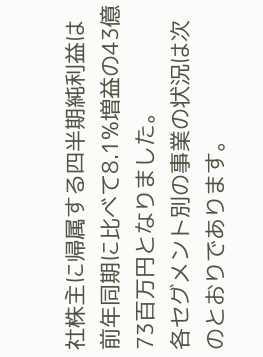社株主に帰属する四半期純利益は前年同期に比べて8.1%増益の43億73百万円となりました。
各セグメント別の事業の状況は次のとおりであります。